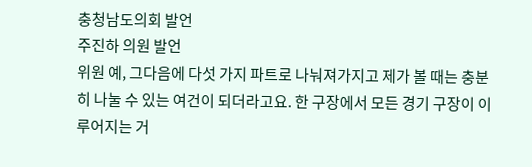충청남도의회 발언
주진하 의원 발언
위원 예, 그다음에 다섯 가지 파트로 나눠져가지고 제가 볼 때는 충분히 나눌 수 있는 여건이 되더라고요. 한 구장에서 모든 경기 구장이 이루어지는 거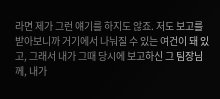라면 제가 그런 얘기를 하지도 않죠. 저도 보고를 받아보니까 거기에서 나눠질 수 있는 여건이 돼 있고, 그래서 내가 그때 당시에 보고하신 그 팀장님께, 내가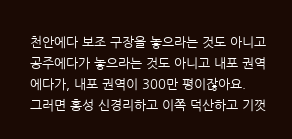천안에다 보조 구장을 놓으라는 것도 아니고 공주에다가 놓으라는 것도 아니고 내포 권역에다가, 내포 권역이 300만 평이잖아요.
그러면 홍성 신경리하고 이쪽 덕산하고 기껏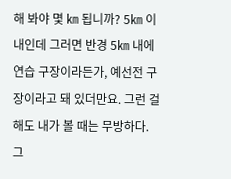해 봐야 몇 ㎞ 됩니까? 5㎞ 이내인데 그러면 반경 5㎞ 내에 연습 구장이라든가, 예선전 구장이라고 돼 있더만요. 그런 걸 해도 내가 볼 때는 무방하다.
그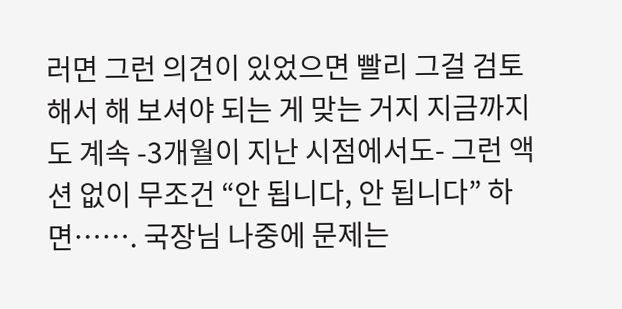러면 그런 의견이 있었으면 빨리 그걸 검토해서 해 보셔야 되는 게 맞는 거지 지금까지도 계속 -3개월이 지난 시점에서도- 그런 액션 없이 무조건 “안 됩니다, 안 됩니다” 하면……. 국장님 나중에 문제는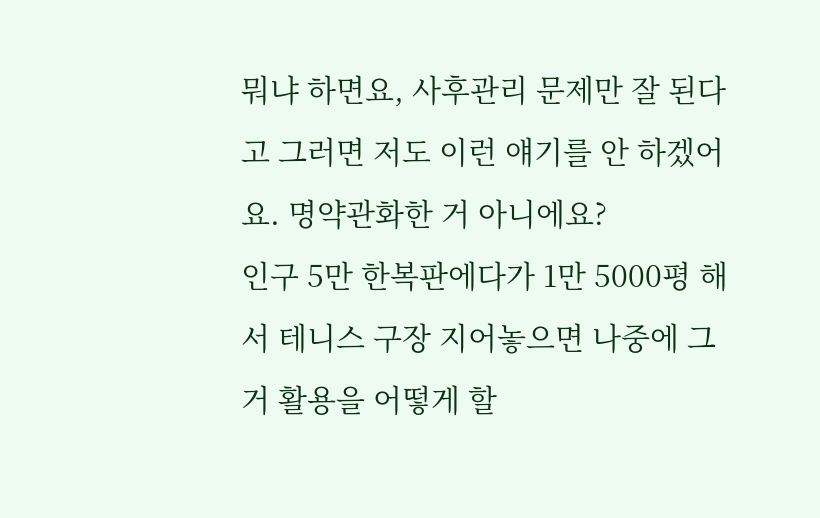뭐냐 하면요, 사후관리 문제만 잘 된다고 그러면 저도 이런 얘기를 안 하겠어요. 명약관화한 거 아니에요?
인구 5만 한복판에다가 1만 5000평 해서 테니스 구장 지어놓으면 나중에 그거 활용을 어떻게 할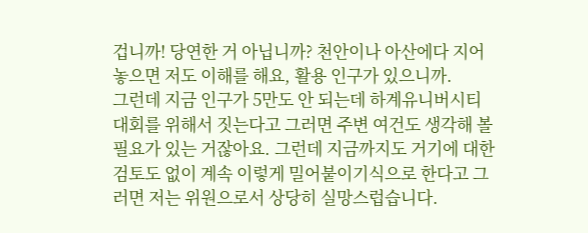겁니까! 당연한 거 아닙니까? 천안이나 아산에다 지어놓으면 저도 이해를 해요, 활용 인구가 있으니까.
그런데 지금 인구가 5만도 안 되는데 하계유니버시티 대회를 위해서 짓는다고 그러면 주변 여건도 생각해 볼 필요가 있는 거잖아요. 그런데 지금까지도 거기에 대한 검토도 없이 계속 이렇게 밀어붙이기식으로 한다고 그러면 저는 위원으로서 상당히 실망스럽습니다.